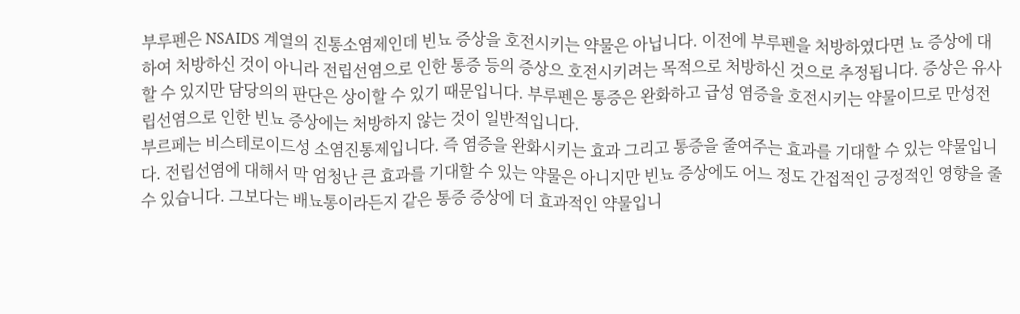부루펜은 NSAIDS 계열의 진통소염제인데 빈뇨 증상을 호전시키는 약물은 아닙니다. 이전에 부루펜을 처방하였다면 뇨 증상에 대하여 처방하신 것이 아니라 전립선염으로 인한 통증 등의 증상으 호전시키려는 목적으로 처방하신 것으로 추정됩니다. 증상은 유사할 수 있지만 담당의의 판단은 상이할 수 있기 때문입니다. 부루펜은 통증은 완화하고 급성 염증을 호전시키는 약물이므로 만성전립선염으로 인한 빈뇨 증상에는 처방하지 않는 것이 일반적입니다.
부르페는 비스테로이드성 소염진통제입니다. 즉 염증을 완화시키는 효과 그리고 통증을 줄여주는 효과를 기대할 수 있는 약물입니다. 전립선염에 대해서 막 엄청난 큰 효과를 기대할 수 있는 약물은 아니지만 빈뇨 증상에도 어느 정도 간접적인 긍정적인 영향을 줄 수 있습니다. 그보다는 배뇨통이라든지 같은 통증 증상에 더 효과적인 약물입니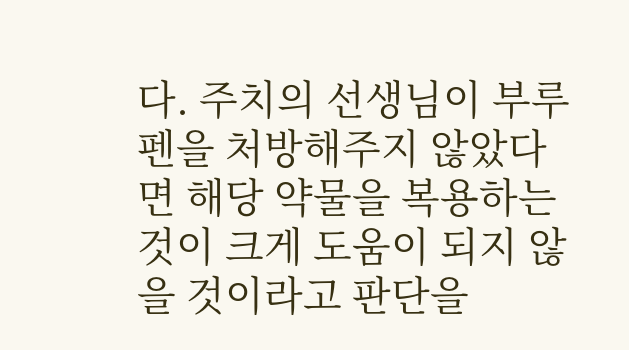다. 주치의 선생님이 부루펜을 처방해주지 않았다면 해당 약물을 복용하는 것이 크게 도움이 되지 않을 것이라고 판단을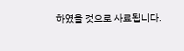하였을 것으로 사료됩니다.